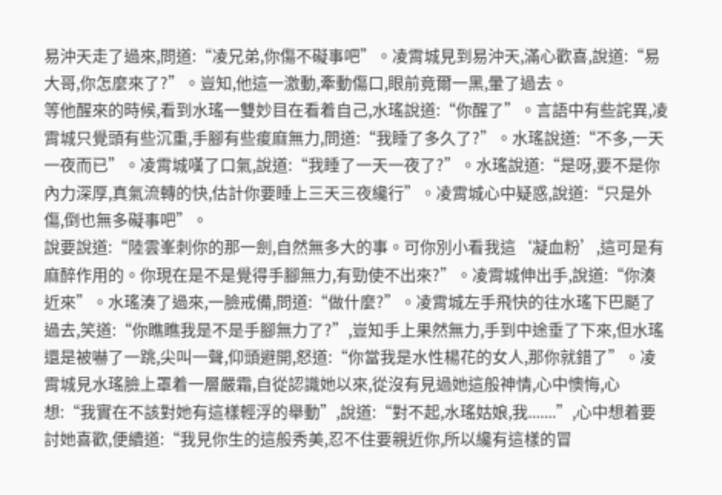易沖天走了過來,問道:“凌兄弟,你傷不礙事吧”。凌霄城見到易沖天,滿心歡喜,說道:“易大哥,你怎麼來了?”。豈知,他這一激動,牽動傷口,眼前竟爾一黑,暈了過去。
等他醒來的時候,看到水瑤一雙妙目在看着自己,水瑤說道:“你醒了”。言語中有些詫異,凌霄城只覺頭有些沉重,手腳有些痠麻無力,問道:“我睡了多久了?”。水瑤說道:“不多,一天一夜而已”。凌霄城嘆了口氣,說道:“我睡了一天一夜了?”。水瑤說道:“是呀,要不是你內力深厚,真氣流轉的快,估計你要睡上三天三夜纔行”。凌霄城心中疑惑,說道:“只是外傷,倒也無多礙事吧”。
說要說道:“陸雲峯刺你的那一劍,自然無多大的事。可你別小看我這‘凝血粉’,這可是有麻醉作用的。你現在是不是覺得手腳無力,有勁使不出來?”。凌霄城伸出手,說道:“你湊近來”。水瑤湊了過來,一臉戒備,問道:“做什麼?”。凌霄城左手飛快的往水瑤下巴颳了過去,笑道:“你瞧瞧我是不是手腳無力了?”,豈知手上果然無力,手到中途垂了下來,但水瑤還是被嚇了一跳,尖叫一聲,仰頭避開,怒道:“你當我是水性楊花的女人,那你就錯了”。凌霄城見水瑤臉上罩着一層嚴霜,自從認識她以來,從沒有見過她這般神情,心中懊悔,心想:“我實在不該對她有這樣輕浮的舉動”,說道:“對不起,水瑤姑娘,我.......”,心中想着要討她喜歡,便續道:“我見你生的這般秀美,忍不住要親近你,所以纔有這樣的冒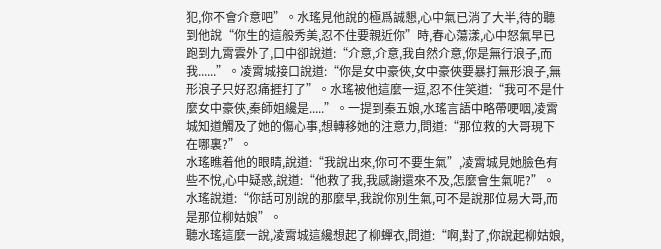犯,你不會介意吧”。水瑤見他說的極爲誠懇,心中氣已消了大半,待的聽到他說“你生的這般秀美,忍不住要親近你”時,春心蕩漾,心中怒氣早已跑到九霄雲外了,口中卻說道:“介意,介意,我自然介意,你是無行浪子,而我......”。凌霄城接口說道:“你是女中豪俠,女中豪俠要暴打無形浪子,無形浪子只好忍痛捱打了”。水瑤被他這麼一逗,忍不住笑道:“我可不是什麼女中豪俠,秦師姐纔是.....”。一提到秦五娘,水瑤言語中略帶哽咽,凌霄城知道觸及了她的傷心事,想轉移她的注意力,問道:“那位救的大哥現下在哪裏?”。
水瑤瞧着他的眼睛,說道:“我說出來,你可不要生氣”,凌霄城見她臉色有些不悅,心中疑惑,說道:“他救了我,我感謝還來不及,怎麼會生氣呢?”。水瑤說道:“你話可別說的那麼早,我說你別生氣,可不是說那位易大哥,而是那位柳姑娘”。
聽水瑤這麼一說,凌霄城這纔想起了柳蟬衣,問道:“啊,對了,你說起柳姑娘,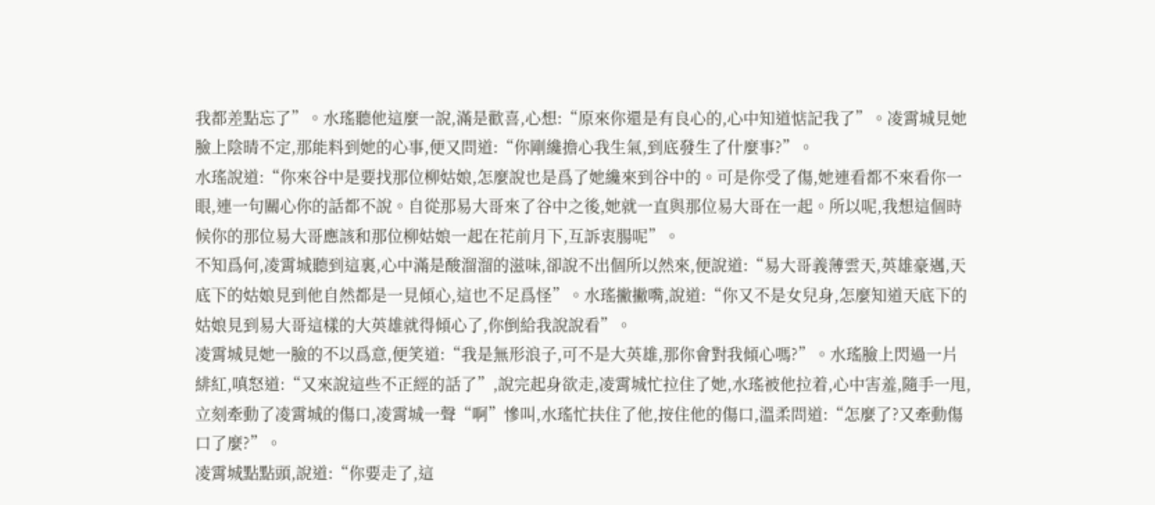我都差點忘了”。水瑤聽他這麼一說,滿是歡喜,心想:“原來你還是有良心的,心中知道惦記我了”。凌霄城見她臉上陰晴不定,那能料到她的心事,便又問道:“你剛纔擔心我生氣,到底發生了什麼事?”。
水瑤說道:“你來谷中是要找那位柳姑娘,怎麼說也是爲了她纔來到谷中的。可是你受了傷,她連看都不來看你一眼,連一句關心你的話都不說。自從那易大哥來了谷中之後,她就一直與那位易大哥在一起。所以呢,我想這個時候你的那位易大哥應該和那位柳姑娘一起在花前月下,互訴衷腸呢”。
不知爲何,凌霄城聽到這裏,心中滿是酸溜溜的滋味,卻說不出個所以然來,便說道:“易大哥義薄雲天,英雄豪邁,天底下的姑娘見到他自然都是一見傾心,這也不足爲怪”。水瑤撇撇嘴,說道:“你又不是女兒身,怎麼知道天底下的姑娘見到易大哥這樣的大英雄就得傾心了,你倒給我說說看”。
凌霄城見她一臉的不以爲意,便笑道:“我是無形浪子,可不是大英雄,那你會對我傾心嗎?”。水瑤臉上閃過一片緋紅,嗔怒道:“又來說這些不正經的話了”,說完起身欲走,凌霄城忙拉住了她,水瑤被他拉着,心中害羞,隨手一甩,立刻牽動了凌霄城的傷口,凌霄城一聲“啊”慘叫,水瑤忙扶住了他,按住他的傷口,溫柔問道:“怎麼了?又牽動傷口了麼?”。
凌霄城點點頭,說道:“你要走了,這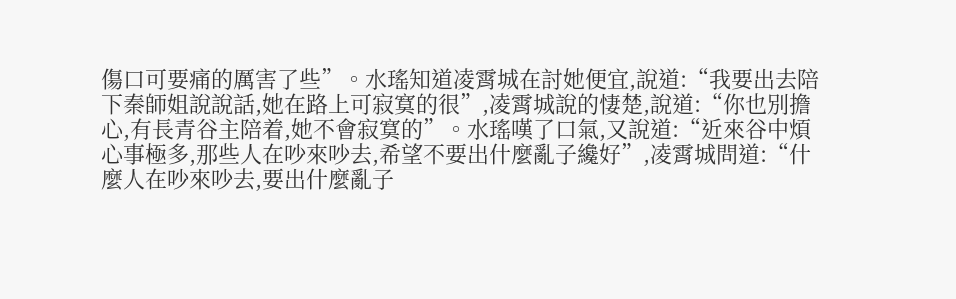傷口可要痛的厲害了些”。水瑤知道凌霄城在討她便宜,說道:“我要出去陪下秦師姐說說話,她在路上可寂寞的很”,凌霄城說的悽楚,說道:“你也別擔心,有長青谷主陪着,她不會寂寞的”。水瑤嘆了口氣,又說道:“近來谷中煩心事極多,那些人在吵來吵去,希望不要出什麼亂子纔好”,凌霄城問道:“什麼人在吵來吵去,要出什麼亂子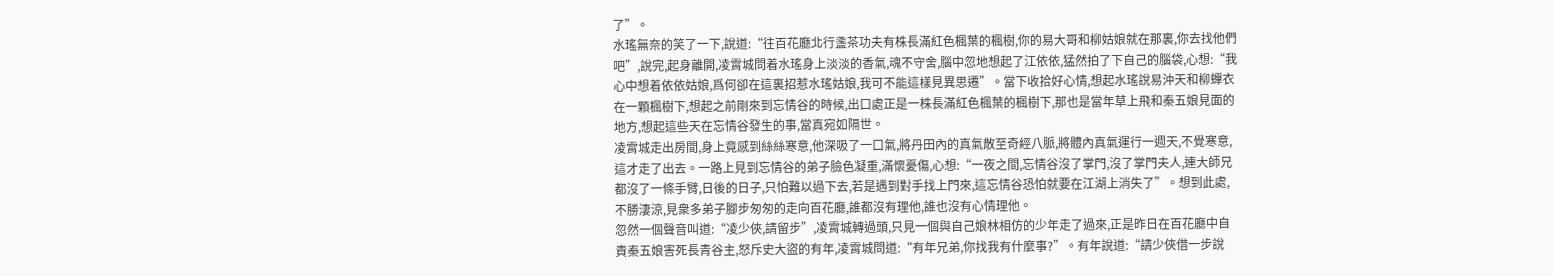了”。
水瑤無奈的笑了一下,說道:“往百花廳北行盞茶功夫有株長滿紅色楓葉的楓樹,你的易大哥和柳姑娘就在那裏,你去找他們吧”,說完,起身離開,凌霄城問着水瑤身上淡淡的香氣,魂不守舍,腦中忽地想起了江依依,猛然拍了下自己的腦袋,心想:“我心中想着依依姑娘,爲何卻在這裏招惹水瑤姑娘,我可不能這樣見異思遷”。當下收拾好心情,想起水瑤說易沖天和柳蟬衣在一顆楓樹下,想起之前剛來到忘情谷的時候,出口處正是一株長滿紅色楓葉的楓樹下,那也是當年草上飛和秦五娘見面的地方,想起這些天在忘情谷發生的事,當真宛如隔世。
凌霄城走出房間,身上竟感到絲絲寒意,他深吸了一口氣,將丹田內的真氣散至奇經八脈,將體內真氣運行一週天,不覺寒意,這才走了出去。一路上見到忘情谷的弟子臉色凝重,滿懷憂傷,心想:“一夜之間,忘情谷沒了掌門,沒了掌門夫人,連大師兄都沒了一條手臂,日後的日子,只怕難以過下去,若是遇到對手找上門來,這忘情谷恐怕就要在江湖上消失了”。想到此處,不勝淒涼,見衆多弟子腳步匆匆的走向百花廳,誰都沒有理他,誰也沒有心情理他。
忽然一個聲音叫道:“凌少俠,請留步”,凌霄城轉過頭,只見一個與自己娘林相仿的少年走了過來,正是昨日在百花廳中自責秦五娘害死長青谷主,怒斥史大盜的有年,凌霄城問道:“有年兄弟,你找我有什麼事?”。有年說道:“請少俠借一步說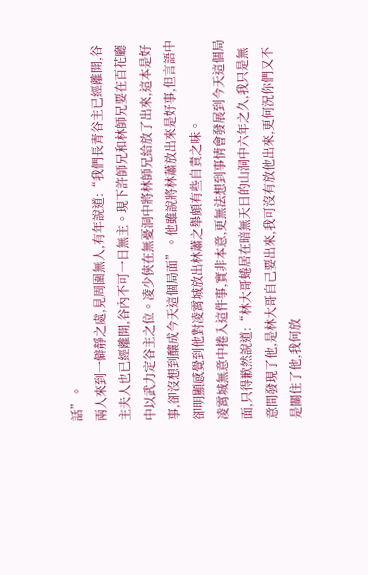話”。
兩人來到一僻靜之處,見周圍無人,有年說道:“我們長青谷主已經離開,谷主夫人也已經離開,谷內不可一日無主。現下許師兄和林師兄要在百花廳中以武力定谷主之位。凌少俠在無憂洞中將林師兄給放了出來,這本是好事,卻沒想到釀成今天這個局面”。他雖說將林蕭放出來是好事,但言語中卻明顯感覺到他對凌霄城放出林蕭之舉頗有些自責之味。
凌霄城無意中捲入這件事,實非本意,更無法想到事情會發展到今天這個局面,只得歉然說道:“林大哥蜷居在暗無天日的山洞中六年之久,我只是無意間發現了他,是林大哥自己要出來,我可沒有放他出來,更何況你們又不是關住了他,我何放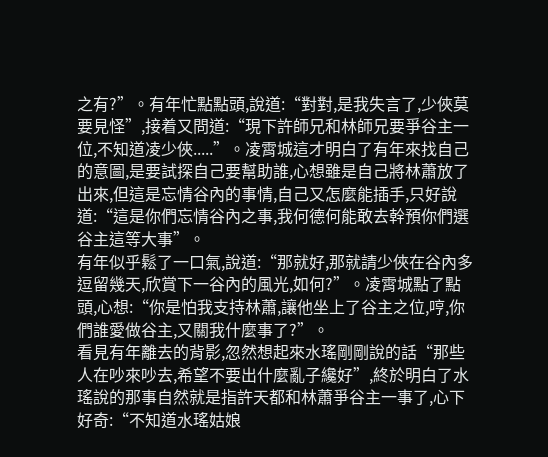之有?”。有年忙點點頭,說道:“對對,是我失言了,少俠莫要見怪”,接着又問道:“現下許師兄和林師兄要爭谷主一位,不知道凌少俠.....”。凌霄城這才明白了有年來找自己的意圖,是要試探自己要幫助誰,心想雖是自己將林蕭放了出來,但這是忘情谷內的事情,自己又怎麼能插手,只好說道:“這是你們忘情谷內之事,我何德何能敢去幹預你們選谷主這等大事”。
有年似乎鬆了一口氣,說道:“那就好,那就請少俠在谷內多逗留幾天,欣賞下一谷內的風光,如何?”。凌霄城點了點頭,心想:“你是怕我支持林蕭,讓他坐上了谷主之位,哼,你們誰愛做谷主,又關我什麼事了?”。
看見有年離去的背影,忽然想起來水瑤剛剛說的話“那些人在吵來吵去,希望不要出什麼亂子纔好”,終於明白了水瑤說的那事自然就是指許天都和林蕭爭谷主一事了,心下好奇:“不知道水瑤姑娘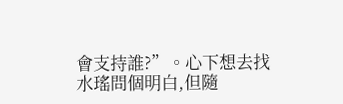會支持誰?”。心下想去找水瑤問個明白,但隨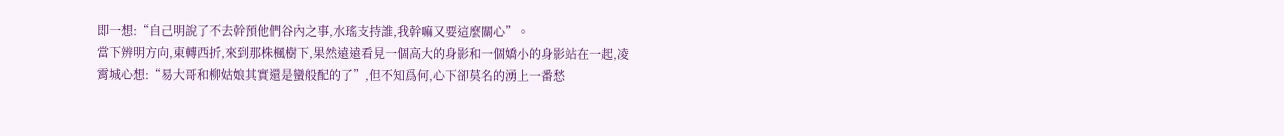即一想:“自己明說了不去幹預他們谷內之事,水瑤支持誰,我幹嘛又要這麼關心”。
當下辨明方向,東轉西折,來到那株楓樹下,果然遠遠看見一個高大的身影和一個嬌小的身影站在一起,凌霄城心想:“易大哥和柳姑娘其實還是蠻般配的了”,但不知爲何,心下卻莫名的湧上一番愁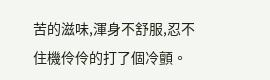苦的滋味,渾身不舒服,忍不住機伶伶的打了個冷顫。